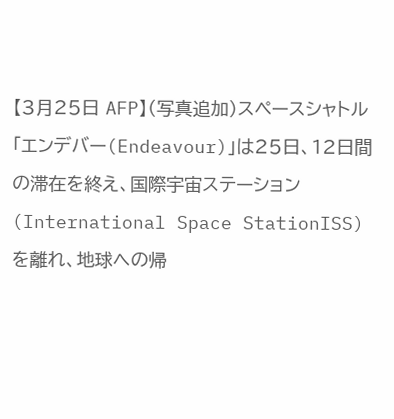【3月25日 AFP】(写真追加)スペースシャトル「エンデバー(Endeavour)」は25日、12日間の滞在を終え、国際宇宙ステーション(International Space StationISS)を離れ、地球への帰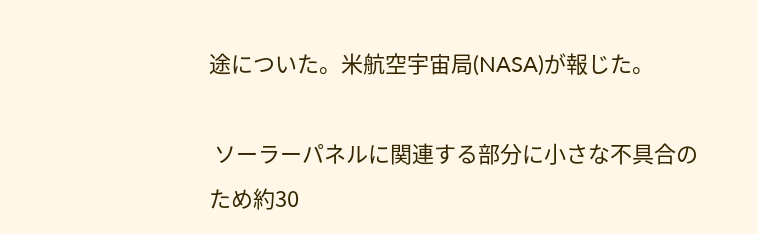途についた。米航空宇宙局(NASA)が報じた。

 ソーラーパネルに関連する部分に小さな不具合のため約30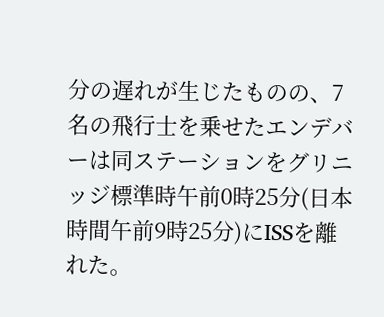分の遅れが生じたものの、7名の飛行士を乗せたエンデバーは同ステーションをグリニッジ標準時午前0時25分(日本時間午前9時25分)にISSを離れた。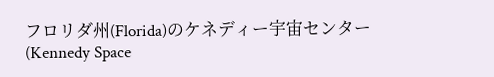フロリダ州(Florida)のケネディー宇宙センター(Kennedy Space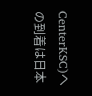CenterKSC)への到着は日本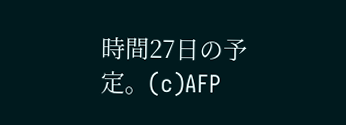時間27日の予定。(c)AFP